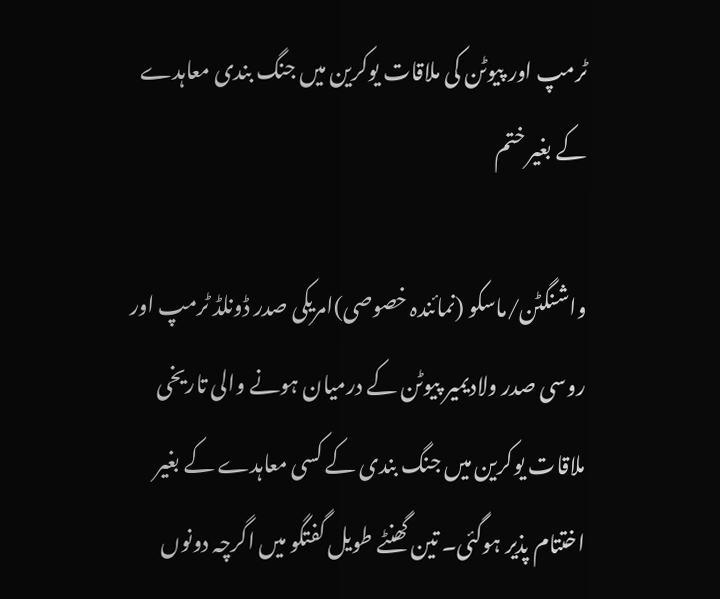ٹرمپ اور پیوٹن کی ملاقات یوکرین میں جنگ بندی معاہدے کے بغیر ختم

واشنگٹن/ماسکو (نمائندہ خصوصی)امریکی صدر ڈونلڈ ٹرمپ اور روسی صدر ولادیمیر پیوٹن کے درمیان ہونے والی تاریخی ملاقات یوکرین میں جنگ بندی کے کسی معاہدے کے بغیر اختتام پذیر ہوگئی۔ تین گھنٹے طویل گفتگو میں اگرچہ دونوں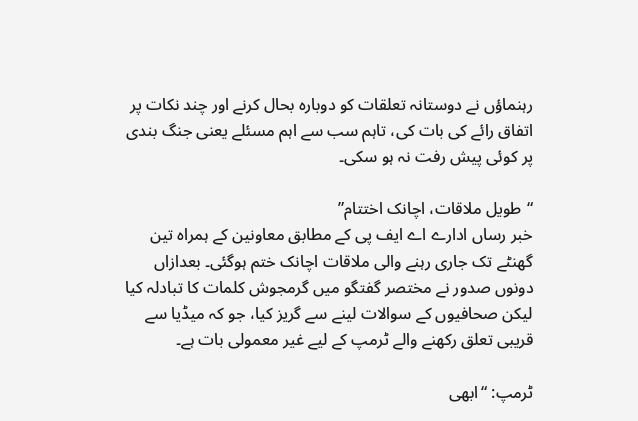رہنماؤں نے دوستانہ تعلقات کو دوبارہ بحال کرنے اور چند نکات پر اتفاق رائے کی بات کی، تاہم سب سے اہم مسئلے یعنی جنگ بندی پر کوئی پیش رفت نہ ہو سکی۔

“طویل ملاقات، اچانک اختتام”
خبر رساں ادارے اے ایف پی کے مطابق معاونین کے ہمراہ تین گھنٹے تک جاری رہنے والی ملاقات اچانک ختم ہوگئی۔ بعدازاں دونوں صدور نے مختصر گفتگو میں گرمجوش کلمات کا تبادلہ کیا لیکن صحافیوں کے سوالات لینے سے گریز کیا، جو کہ میڈیا سے قریبی تعلق رکھنے والے ٹرمپ کے لیے غیر معمولی بات ہے۔

ٹرمپ: “ابھی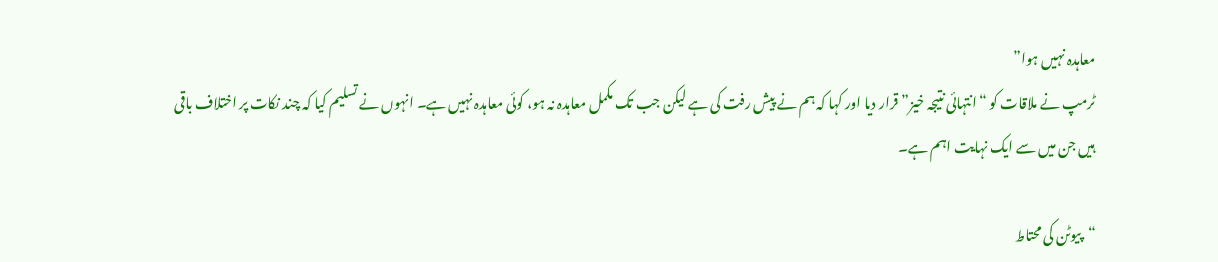معاہدہ نہیں ہوا”
ٹرمپ نے ملاقات کو “انتہائی نتیجہ خیز” قرار دیا اور کہا کہ ہم نے پیش رفت کی ہے لیکن جب تک مکمل معاہدہ نہ ہو، کوئی معاہدہ نہیں ہے۔ انہوں نے تسلیم کیا کہ چند نکات پر اختلاف باقی ہیں جن میں سے ایک نہایت اہم ہے۔

“پیوٹن کی محتاط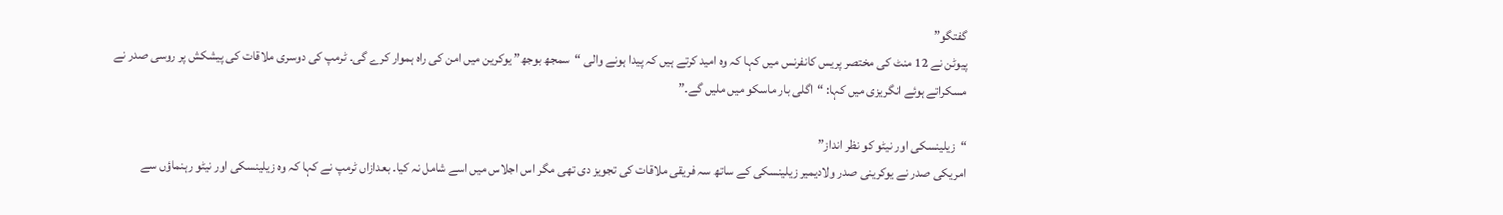گفتگو”
پیوٹن نے 12 منٹ کی مختصر پریس کانفرنس میں کہا کہ وہ امید کرتے ہیں کہ پیدا ہونے والی “سمجھ بوجھ” یوکرین میں امن کی راہ ہموار کرے گی۔ ٹرمپ کی دوسری ملاقات کی پیشکش پر روسی صدر نے مسکراتے ہوئے انگریزی میں کہا: “اگلی بار ماسکو میں ملیں گے۔”

“زیلینسکی اور نیٹو کو نظر انداز”
امریکی صدر نے یوکرینی صدر ولادیمیر زیلینسکی کے ساتھ سہ فریقی ملاقات کی تجویز دی تھی مگر اس اجلاس میں اسے شامل نہ کیا۔ بعدازاں ٹرمپ نے کہا کہ وہ زیلینسکی اور نیٹو رہنماؤں سے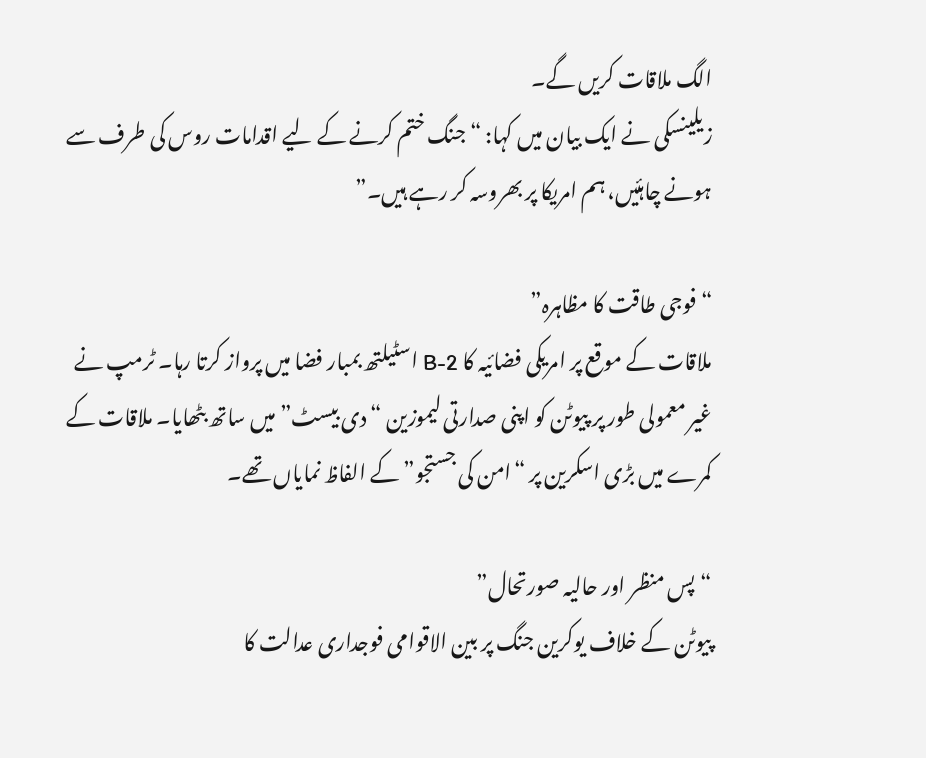الگ ملاقات کریں گے۔
زیلینسکی نے ایک بیان میں کہا: “جنگ ختم کرنے کے لیے اقدامات روس کی طرف سے ہونے چاہئیں، ہم امریکا پر بھروسہ کر رہے ہیں۔”

“فوجی طاقت کا مظاہرہ”
ملاقات کے موقع پر امریکی فضائیہ کا B-2 اسٹیلتھ بمبار فضا میں پرواز کرتا رہا۔ ٹرمپ نے غیر معمولی طور پر پیوٹن کو اپنی صدارتی لیموزین “دی بیسٹ” میں ساتھ بٹھایا۔ ملاقات کے کمرے میں بڑی اسکرین پر “امن کی جستجو” کے الفاظ نمایاں تھے۔

“پس منظر اور حالیہ صورتحال”
پیوٹن کے خلاف یوکرین جنگ پر بین الاقوامی فوجداری عدالت کا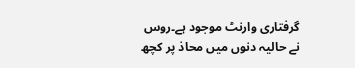گرفتاری وارنٹ موجود ہے۔روس نے حالیہ دنوں میں محاذ پر کچھ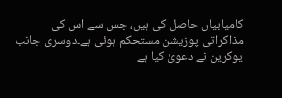کامیابیاں حاصل کی ہیں، جس سے اس کی مذاکراتی پوزیشن مستحکم ہوئی ہے۔دوسری جانب یوکرین نے دعویٰ کیا ہے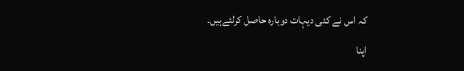کہ اس نے کئی دیہات دوبارہ حاصل کرلئےہیں۔

اپنا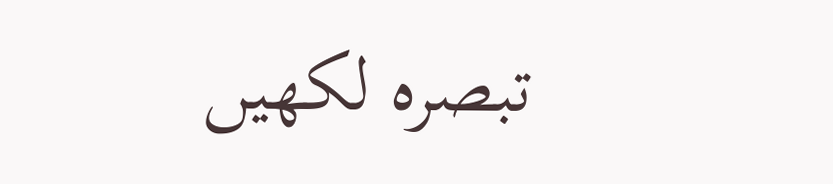تبصرہ لکھیں